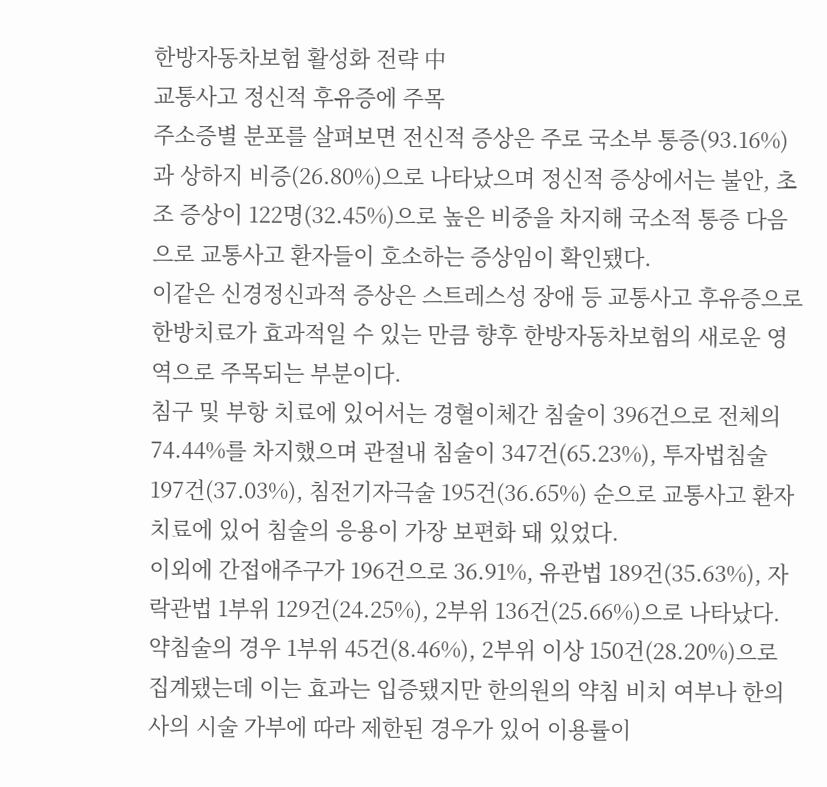한방자동차보험 활성화 전략 中
교통사고 정신적 후유증에 주목
주소증별 분포를 살펴보면 전신적 증상은 주로 국소부 통증(93.16%)과 상하지 비증(26.80%)으로 나타났으며 정신적 증상에서는 불안, 초조 증상이 122명(32.45%)으로 높은 비중을 차지해 국소적 통증 다음으로 교통사고 환자들이 호소하는 증상임이 확인됐다.
이같은 신경정신과적 증상은 스트레스성 장애 등 교통사고 후유증으로 한방치료가 효과적일 수 있는 만큼 향후 한방자동차보험의 새로운 영역으로 주목되는 부분이다.
침구 및 부항 치료에 있어서는 경혈이체간 침술이 396건으로 전체의 74.44%를 차지했으며 관절내 침술이 347건(65.23%), 투자법침술 197건(37.03%), 침전기자극술 195건(36.65%) 순으로 교통사고 환자 치료에 있어 침술의 응용이 가장 보편화 돼 있었다.
이외에 간접애주구가 196건으로 36.91%, 유관법 189건(35.63%), 자락관법 1부위 129건(24.25%), 2부위 136건(25.66%)으로 나타났다.
약침술의 경우 1부위 45건(8.46%), 2부위 이상 150건(28.20%)으로 집계됐는데 이는 효과는 입증됐지만 한의원의 약침 비치 여부나 한의사의 시술 가부에 따라 제한된 경우가 있어 이용률이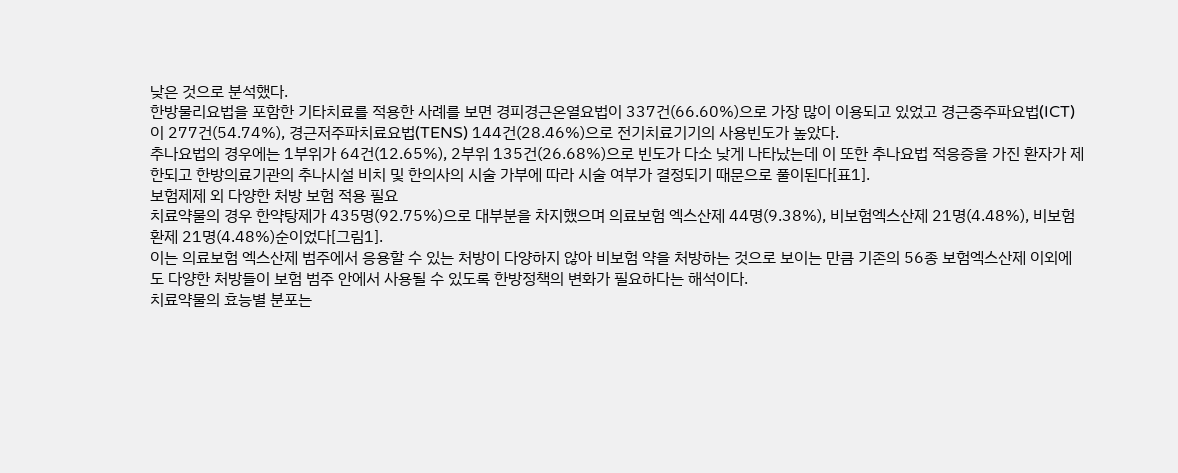낮은 것으로 분석했다.
한방물리요법을 포함한 기타치료를 적용한 사례를 보면 경피경근온열요법이 337건(66.60%)으로 가장 많이 이용되고 있었고 경근중주파요법(ICT)이 277건(54.74%), 경근저주파치료요법(TENS) 144건(28.46%)으로 전기치료기기의 사용빈도가 높았다.
추나요법의 경우에는 1부위가 64건(12.65%), 2부위 135건(26.68%)으로 빈도가 다소 낮게 나타났는데 이 또한 추나요법 적응증을 가진 환자가 제한되고 한방의료기관의 추나시설 비치 및 한의사의 시술 가부에 따라 시술 여부가 결정되기 때문으로 풀이된다[표1].
보험제제 외 다양한 처방 보험 적용 필요
치료약물의 경우 한약탕제가 435명(92.75%)으로 대부분을 차지했으며 의료보험 엑스산제 44명(9.38%), 비보험엑스산제 21명(4.48%), 비보험환제 21명(4.48%)순이었다[그림1].
이는 의료보험 엑스산제 범주에서 응용할 수 있는 처방이 다양하지 않아 비보험 약을 처방하는 것으로 보이는 만큼 기존의 56종 보험엑스산제 이외에도 다양한 처방들이 보험 범주 안에서 사용될 수 있도록 한방정책의 변화가 필요하다는 해석이다.
치료약물의 효능별 분포는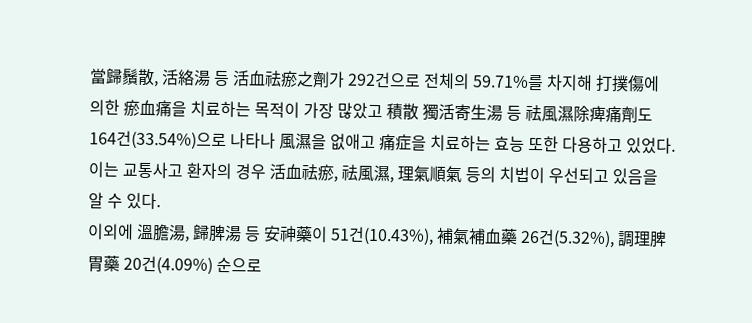當歸鬚散, 活絡湯 등 活血祛瘀之劑가 292건으로 전체의 59.71%를 차지해 打撲傷에 의한 瘀血痛을 치료하는 목적이 가장 많았고 積散 獨活寄生湯 등 祛風濕除痺痛劑도 164건(33.54%)으로 나타나 風濕을 없애고 痛症을 치료하는 효능 또한 다용하고 있었다. 이는 교통사고 환자의 경우 活血祛瘀, 祛風濕, 理氣順氣 등의 치법이 우선되고 있음을 알 수 있다.
이외에 溫膽湯, 歸脾湯 등 安神藥이 51건(10.43%), 補氣補血藥 26건(5.32%), 調理脾胃藥 20건(4.09%) 순으로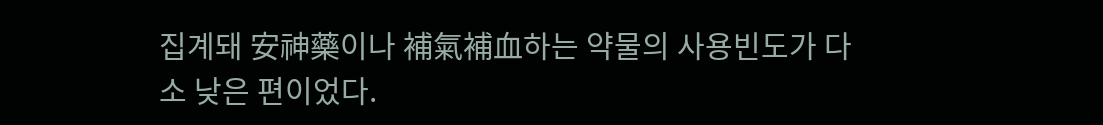집계돼 安神藥이나 補氣補血하는 약물의 사용빈도가 다소 낮은 편이었다.